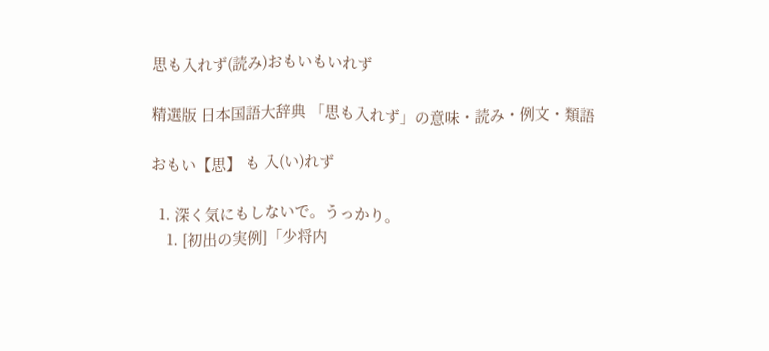思も入れず(読み)おもいもいれず

精選版 日本国語大辞典 「思も入れず」の意味・読み・例文・類語

おもい【思】 も 入(い)れず

  1. 深く気にもしないで。うっかり。
    1. [初出の実例]「少将内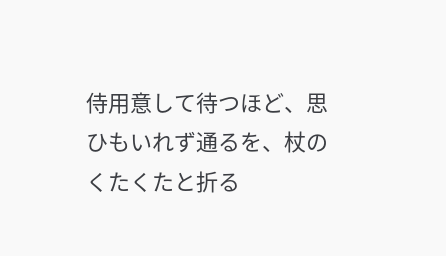侍用意して待つほど、思ひもいれず通るを、杖のくたくたと折る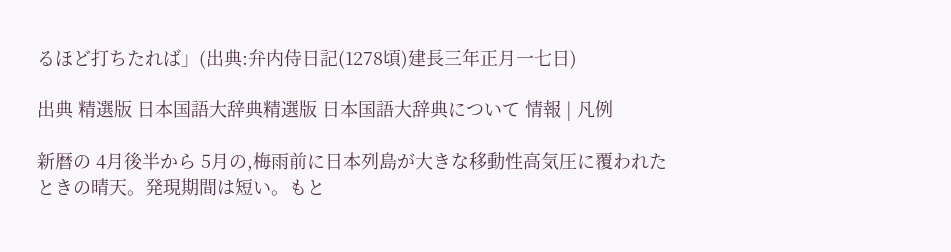るほど打ちたれば」(出典:弁内侍日記(1278頃)建長三年正月一七日)

出典 精選版 日本国語大辞典精選版 日本国語大辞典について 情報 | 凡例

新暦の 4月後半から 5月の,梅雨前に日本列島が大きな移動性高気圧に覆われたときの晴天。発現期間は短い。もと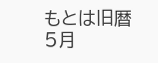もとは旧暦 5月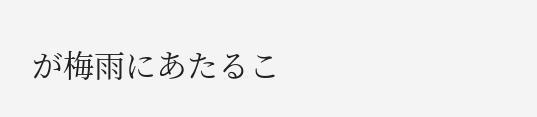が梅雨にあたるこ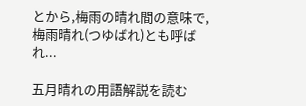とから,梅雨の晴れ間の意味で,梅雨晴れ(つゆばれ)とも呼ばれ...

五月晴れの用語解説を読む